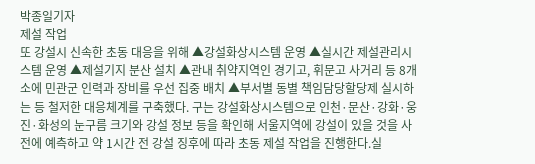박종일기자
제설 작업
또 강설시 신속한 초동 대응을 위해 ▲강설화상시스템 운영 ▲실시간 제설관리시스템 운영 ▲제설기지 분산 설치 ▲관내 취약지역인 경기고, 휘문고 사거리 등 8개소에 민관군 인력과 장비를 우선 집중 배치 ▲부서별 동별 책임담당할당제 실시하는 등 철저한 대응체계를 구축했다. 구는 강설화상시스템으로 인천·문산·강화·웅진·화성의 눈구름 크기와 강설 정보 등을 확인해 서울지역에 강설이 있을 것을 사전에 예측하고 약 1시간 전 강설 징후에 따라 초동 제설 작업을 진행한다.실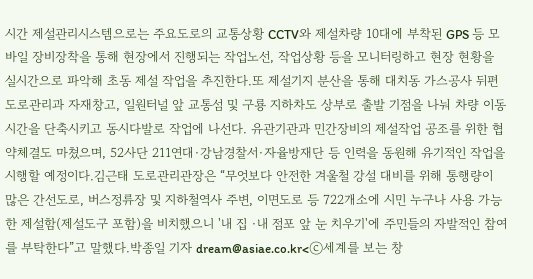시간 제설관리시스템으로는 주요도로의 교통상황 CCTV와 제설차량 10대에 부착된 GPS 등 모바일 장비장착을 통해 현장에서 진행되는 작업노선, 작업상황 등을 모니터링하고 현장 현황을 실시간으로 파악해 초동 제설 작업을 추진한다.또 제설기지 분산을 통해 대치동 가스공사 뒤편 도로관리과 자재창고, 일원터널 앞 교통섬 및 구룡 지하차도 상부로 출발 기점을 나눠 차량 이동시간을 단축시키고 동시다발로 작업에 나선다. 유관기관과 민간장비의 제설작업 공조를 위한 협약체결도 마쳤으며, 52사단 211연대·강남경찰서·자율방재단 등 인력을 동원해 유기적인 작업을 시행할 예정이다.김근태 도로관리관장은 “무엇보다 안전한 겨울철 강설 대비를 위해 통행량이 많은 간선도로, 버스정류장 및 지하철역사 주변, 이면도로 등 722개소에 시민 누구나 사용 가능한 제설함(제설도구 포함)을 비치했으니 '내 집 ·내 점포 앞 눈 치우기'에 주민들의 자발적인 참여를 부탁한다”고 말했다.박종일 기자 dream@asiae.co.kr<ⓒ세계를 보는 창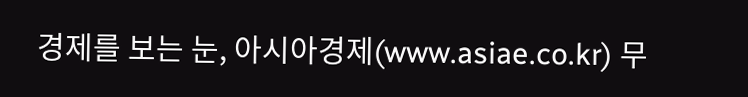경제를 보는 눈, 아시아경제(www.asiae.co.kr) 무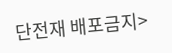단전재 배포금지>